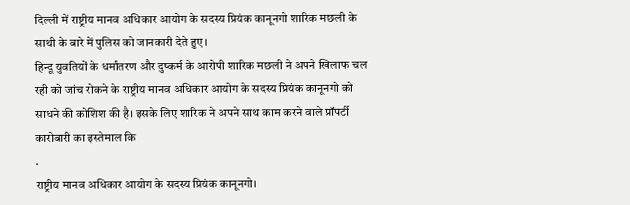दिल्ली में राष्ट्रीय मानव अधिकार आयोग के सदस्य प्रियंक कानूनगो शारिक मछली के साथी के बारे में पुलिस को जानकारी देते हुए।
हिन्दू युवतियों के धर्मांतरण और दुष्कर्म के आरोपी शारिक मछली ने अपने खिलाफ चल रही को जांच रोकने के राष्ट्रीय मानव अधिकार आयोग के सदस्य प्रियंक कानूनगो को साधने की कोशिश की है। इसके लिए शारिक ने अपने साथ काम करने वाले प्रॉपर्टी कारोबारी का इस्तेमाल कि
.
राष्ट्रीय मानव अधिकार आयोग के सदस्य प्रियंक कानूनगो।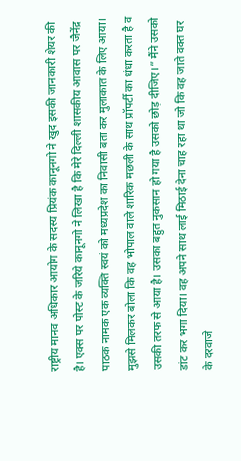राष्ट्रीय मानव अधिकार आयोग के सदस्य प्रियंक कानूनगो ने खुद इसकी जानकारी शेयर की है। एक्स पर पोस्ट के जरिये कानूनगो ने लिखा है कि मेरे दिल्ली शासकीय आवास पर जैनेंद्र पाठक नामक एक व्यक्ति स्वयं को मध्यप्रदेश का निवासी बता कर मुलाकात के लिए आया। मुझसे मिलकर बोला कि वह भोपाल वाले शारिक मछली के साथ प्रॉपर्टी का धंधा करता है व उसकी तरफ से आया है। उसका बहुत नुकसान हो गया है उसको छोड़ दीजिए।” मैंने उसको डांट कर भगा दिया। वह अपने साथ लाई मिठाई देना चाह रहा था जो कि वह जाते वक्त घर के दरवाजे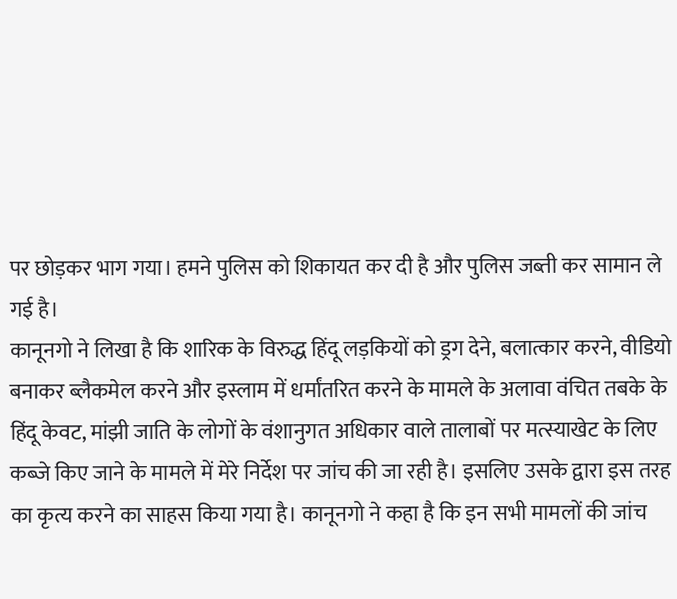पर छोड़कर भाग गया। हमने पुलिस को शिकायत कर दी है और पुलिस जब्ती कर सामान ले गई है।
कानूनगो ने लिखा है कि शारिक के विरुद्ध हिंदू लड़कियों को ड्रग देने, बलात्कार करने, वीडियो बनाकर ब्लैकमेल करने और इस्लाम में धर्मांतरित करने के मामले के अलावा वंचित तबके के हिंदू केवट, मांझी जाति के लोगों के वंशानुगत अधिकार वाले तालाबों पर मत्स्याखेट के लिए कब्जे किए जाने के मामले में मेरे निर्देश पर जांच की जा रही है। इसलिए उसके द्वारा इस तरह का कृत्य करने का साहस किया गया है। कानूनगो ने कहा है कि इन सभी मामलों की जांच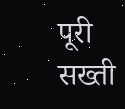पूरी सख्ती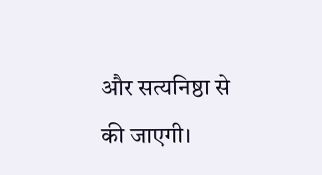और सत्यनिष्ठा से की जाएगी।